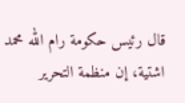قال رئيس حكومة رام الله محمد اشتية، إن منظمة التحرير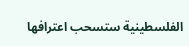الفلسطينية ستسحب اعترافها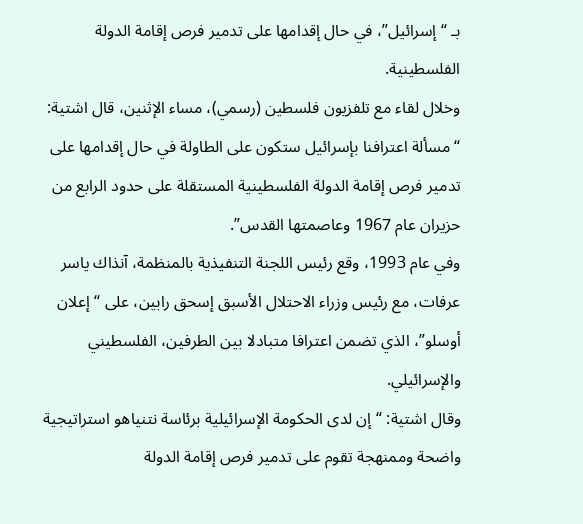بـ “إسرائيل”، في حال إقدامها على تدمير فرص إقامة الدولة الفلسطينية.
وخلال لقاء مع تلفزيون فلسطين (رسمي)، مساء الإثنين، قال اشتية: “مسألة اعترافنا بإسرائيل ستكون على الطاولة في حال إقدامها على تدمير فرص إقامة الدولة الفلسطينية المستقلة على حدود الرابع من حزيران عام 1967 وعاصمتها القدس”.
وفي عام 1993، وقع رئيس اللجنة التنفيذية بالمنظمة، آنذاك ياسر عرفات، مع رئيس وزراء الاحتلال الأسبق إسحق رابين، على “إعلان أوسلو”، الذي تضمن اعترافا متبادلا بين الطرفين، الفلسطيني والإسرائيلي.
وقال اشتية: “إن لدى الحكومة الإسرائيلية برئاسة نتنياهو استراتيجية واضحة وممنهجة تقوم على تدمير فرص إقامة الدولة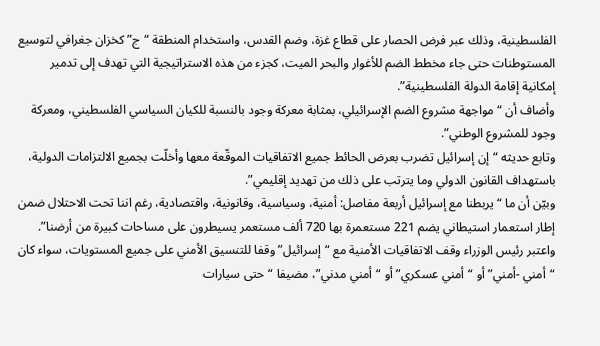الفلسطينية، وذلك عبر فرض الحصار على قطاع غزة، وضم القدس، واستخدام المنطقة “ج” كخزان جغرافي لتوسيع المستوطنات حتى جاء مخطط الضم للأغوار والبحر الميت، كجزء من هذه الاستراتيجية التي تهدف إلى تدمير إمكانية إقامة الدولة الفلسطينية”.
وأضاف أن “مواجهة مشروع الضم الإسرائيلي، بمثابة معركة وجود بالنسبة للكيان السياسي الفلسطيني، ومعركة وجود للمشروع الوطني”.
وتابع حديثه “إن إسرائيل تضرب بعرض الحائط جميع الاتفاقيات الموقّعة معها وأخلّت بجميع الالتزامات الدولية، باستهداف القانون الدولي وما يترتب على ذلك من تهديد إقليمي”.
وبيّن أن ما “يربطنا مع إسرائيل أربعة مفاصل: أمنية، وسياسية، وقانونية، واقتصادية، رغم اننا تحت الاحتلال ضمن إطار استعمار استيطاني يضم 221 مستعمرة بها 720 ألف مستعمر يسيطرون على مساحات كبيرة من أرضنا”.
واعتبر رئيس الوزراء وقف الاتفاقيات الأمنية مع “إسرائيل” وقفا للتنسيق الأمني على جميع المستويات، سواء كان “أمني -أمني” أو “أمني عسكري” أو “أمني مدني”، مضيفا “حتى سيارات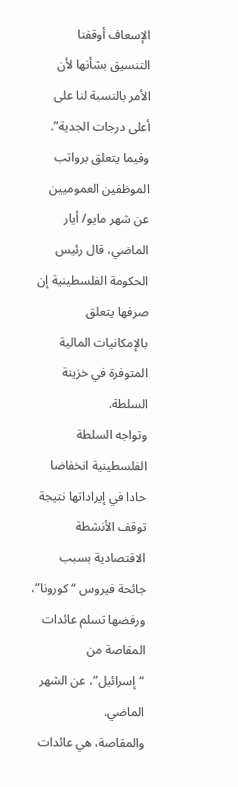الإسعاف أوقفنا التنسيق بشأنها لأن الأمر بالنسبة لنا على أعلى درجات الجدية”.
وفيما يتعلق برواتب الموظفين العموميين عن شهر مايو/ أيار الماضي، قال رئيس الحكومة الفلسطينية إن صرفها يتعلق بالإمكانيات المالية المتوفرة في خزينة السلطة.
وتواجه السلطة الفلسطينية انخفاضا حادا في إيراداتها نتيجة توقف الأنشطة الاقتصادية بسبب جائحة فيروس “كورونا”، ورفضها تسلم عائدات المقاصة من “إسرائيل”، عن الشهر الماضي.
والمقاصة، هي عائدات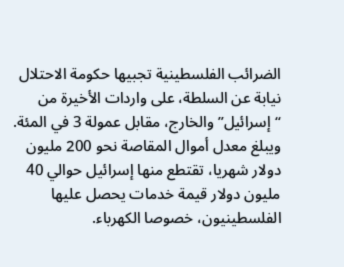الضرائب الفلسطينية تجبيها حكومة الاحتلال نيابة عن السلطة، على واردات الأخيرة من “إسرائيل” والخارج، مقابل عمولة 3 في المئة.
ويبلغ معدل أموال المقاصة نحو 200 مليون دولار شهريا، تقتطع منها إسرائيل حوالي 40 مليون دولار قيمة خدمات يحصل عليها الفلسطينيون، خصوصا الكهرباء.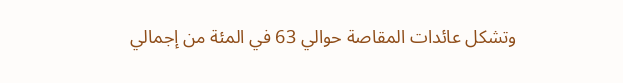وتشكل عائدات المقاصة حوالي 63 في المئة من إجمالي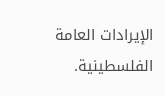الإيرادات العامة الفلسطينية.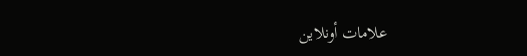علامات أونلاين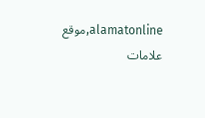alamatonline,موقع علامات